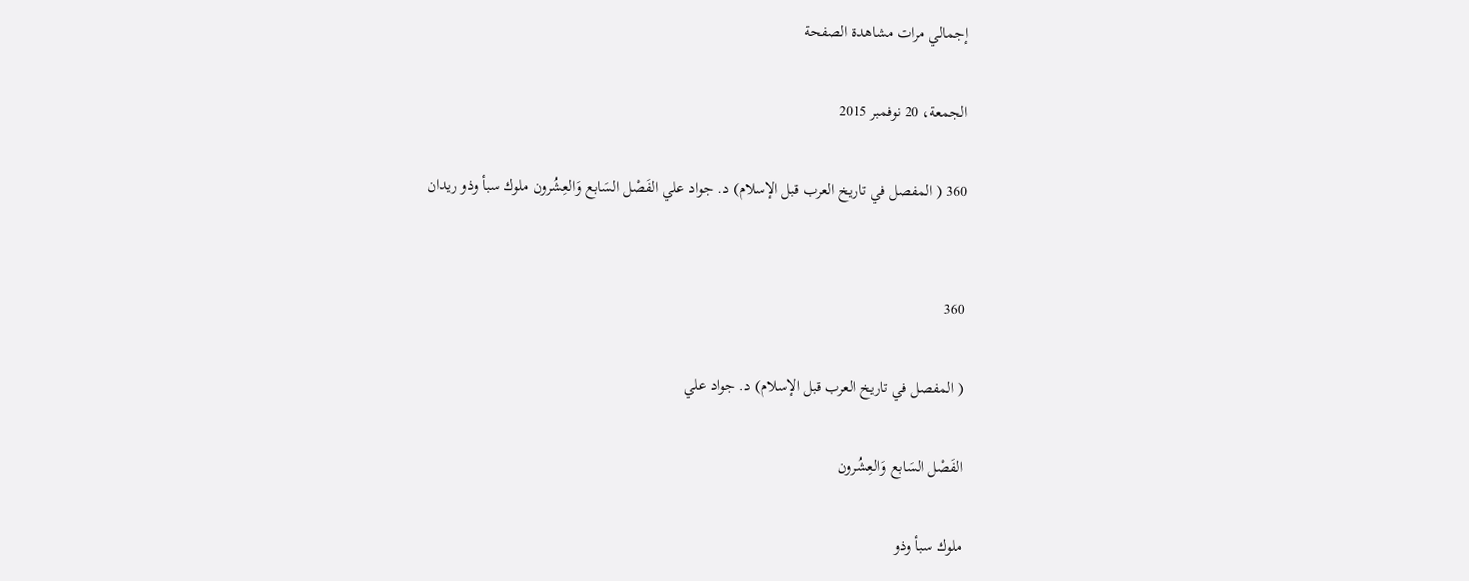إجمالي مرات مشاهدة الصفحة

الجمعة، 20 نوفمبر 2015

360 ( المفصل في تاريخ العرب قبل الإسلام) د. جواد علي الفَصْل السَابع وَالعِشُرون ملوك سبأ وذو ريدان


360

( المفصل في تاريخ العرب قبل الإسلام) د. جواد علي

الفَصْل السَابع وَالعِشُرون

ملوك سبأ وذو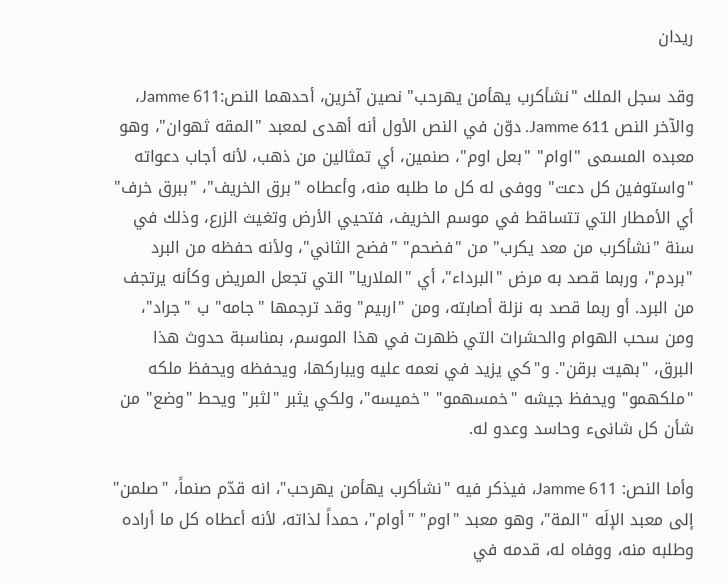ريدان

وقد سجل الملك "نشأكرب يهأمن يهرحب" نصين آخرين، أحدهما النص:Jamme 611، والآخر النص Jamme 611. دوّن في النص الأول أنه أهدى لمعبد "المقه ثهوان"، وهو معبده المسمى "اوام" "بعل اوم"، صنمين، أي تمثالين من ذهب، لأنه أجاب دعواته "واستوفين كل دعت" ووفى له كل ما طلبه منه، وأعطاه "برق الخريف"، "ببرق خرف" أي الأمطار التي تتساقط في موسم الخريف، فتحيي الأرض وتغيث الزرع، وذلك في سنة "نشأكرب من معد يكرب" من "فضحم" "فضح الثاني"، ولأنه حفظه من البرد "بردم"، وربما قصد به مرض "البرداء"، أي "الملاريا" التي تجعل المريض وكأنه يرتجف من البرد. أو ربما قصد به نزلة أصابته، ومن "اربيم" وقد ترجمها "جامه" ب "جراد"، ومن سحب الهوام والحشرات التي ظهرت في هذا الموسم، بمناسبة حدوث هذا البرق، "بهيت برقن". و"كي يزيد في نعمه عليه ويباركها، ويحفظه ويحفظ ملكه "ملكهمو" ويحفظ جيشه "خمسهمو" "خميسه"، ولكي يثبر "لثبر" ويحط "وضع" من شأن كل شانىء وحاسد وعدو له.

وأما النص: Jamme 611، فيذكر فيه "نشأكرب يهأمن يهرحب"، انه قدّم صنماً، "صلمن" إلى معبد الإلَه "المة"، وهو معبد "اوم" "أوام"، حمداً لذاته، لأنه أعطاه كل ما أراده وطلبه منه، ووفاه له، قدمه في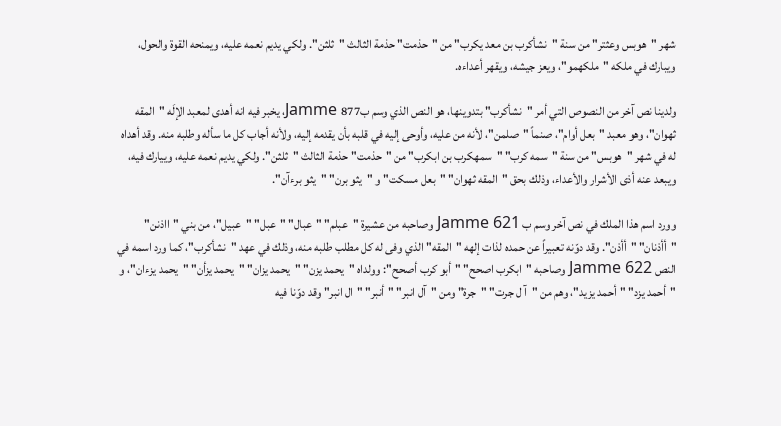شهر "هوبس وعثتر" من سنة "نشأكرب بن معد يكرب" من "حذمت" حذمة الثالث "ثلثن". ولكي يديم نعمه عليه، ويمنحه القوة والحول، ويبارك في ملكه "ملكهمو"، ويعز جيشه، ويقهر أعداءه.

ولدينا نص آخر من النصوص التي أمر "نشأكرب" بتدوينها، هو النص الذي وسم بJamme 877، يخبر فيه انه أهدى لمعبد الإلَه "المقه ثهوان"، وهو معبد "بعل أوام"، صنماً "صلمن"، لأنه من عليه، وأوحى إليه في قلبه بأن يقدمه إليه، ولأنه أجاب كل ما سأله وطلبه منه. وقد أهداه له في شهر "هوبس" من سنة "سمه كرب" "سمهكرب بن ابكرب" من "حذمت" حذمة الثالث "ثلثن". ولكي يديم نعمه عليه، وييارك فيه، ويبعد عنه أذى الأشرار والأعداء، وذلك بحق "المقه ثهوان" "بعل مسكت" و "يثو برن" "يثو برءآن".

وورد اسم هذا الملك في نص آخر وسم ب Jamme 621 وصاحبه من عشيرة "عبلم" "عبال" "عبل" "عبيل"، من بني "ااذنن" "أأذنان" "أأذن". وقد دوّنه تعبيراً عن حمده لذات إلهه "المقه" الذي وفى له كل مطلب طلبه منه، وذلك في عهد "نشأكرب"، كما ورد اسمه في النص Jamme 622 وصاحبه "ابكرب اصحح" "أبو كرب أصحح": وولداه "يحمد يزن" "يحمد يزان" "يحمد يزأن" "يحمد يزءان"، و "أحمد يزد" "أحمد يزيد"، وهم من "آ ل جرت" "جرة" ومن "آل انبر" "أنبر" "ال انبر" وقد دوّنا فيه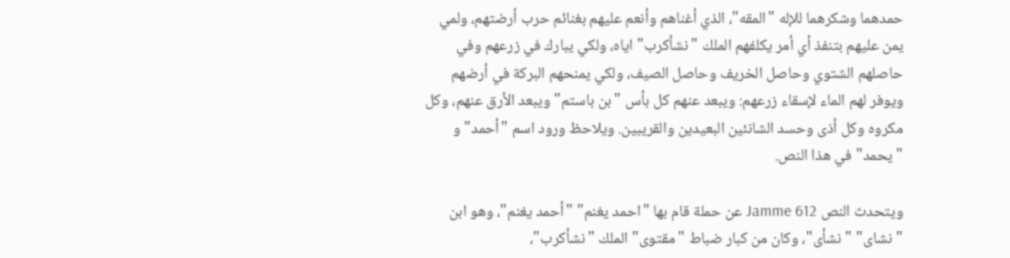حمدهما وشكرهما للإله "المقه"، الذي أغناهم وأنعم عليهم بغنائم حرب أرضتهم، ولمي يمن عليهم بتنفذ أي أمر يكلفهم الملك "نشأكرب" اياه، ولكي يبارك في زرعهم وفي حاصلهم الشتوي وحاصل الخريف وحاصل الصيف، ولكي يمنحهم البركة في أرضهم ويوفر لهم الماء لإسقاء زرعهم: ويبعد عنهم كل بأس "بن باستم" ويبعد الأرق عنهم، وكل مكروه وكل أذى وحسد الشانئين البعيدين والقريبين. ويلاحظ ورود اسم "أحمد" و "يحمد" في هذا النص.

ويتحدث النص Jamme 612 عن حملة قام بها "احمد يغنم" "أحمد يغنم"، وهو ابن "نشاى" "نشأى"، وكان من كبار ضباط "مقتوى" الملك "نشأكرب"،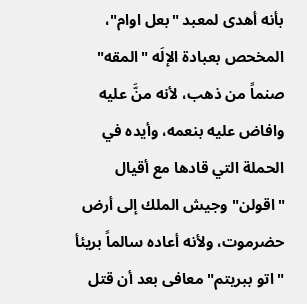بأنه أهدى لمعبد "بعل اوام"، المخحص بعبادة الإلَه "المقه" صنماً من ذهب، لأنه منَّ عليه وافاض عليه بنعمه، وأيده في الحملة التي قادها مع أقيال "اقولن" وجيش الملك إلى أرض حضرموت، ولأنه أعاده سالماً بريئأ "اتو ببريتم" معافى بعد أن قتل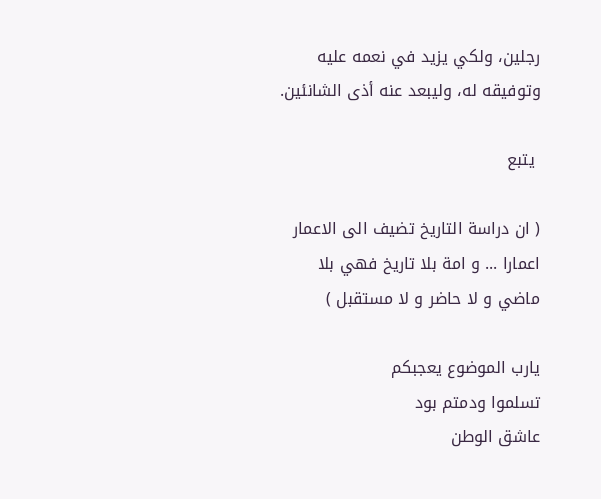رجلين، ولكي يزيد في نعمه عليه وتوفيقه له، وليبعد عنه أذى الشانئين.

 يتبع

( ان دراسة التاريخ تضيف الى الاعمار اعمارا ... و امة بلا تاريخ فهي بلا ماضي و لا حاضر و لا مستقبل )

يارب الموضوع يعجبكم
تسلموا ودمتم بود
عاشق الوطن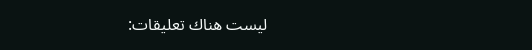ليست هناك تعليقات: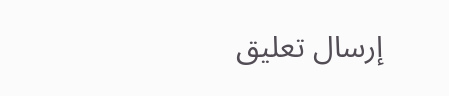إرسال تعليق